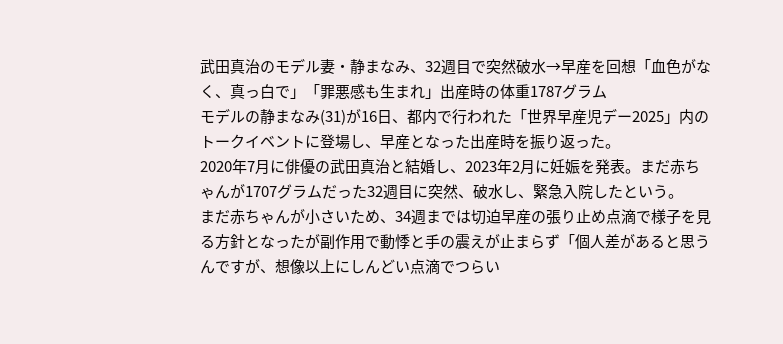武田真治のモデル妻・静まなみ、32週目で突然破水→早産を回想「血色がなく、真っ白で」「罪悪感も生まれ」出産時の体重1787グラム
モデルの静まなみ(31)が16日、都内で行われた「世界早産児デー2025」内のトークイベントに登場し、早産となった出産時を振り返った。
2020年7月に俳優の武田真治と結婚し、2023年2月に妊娠を発表。まだ赤ちゃんが1707グラムだった32週目に突然、破水し、緊急入院したという。
まだ赤ちゃんが小さいため、34週までは切迫早産の張り止め点滴で様子を見る方針となったが副作用で動悸と手の震えが止まらず「個人差があると思うんですが、想像以上にしんどい点滴でつらい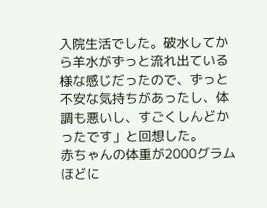入院生活でした。破水してから羊水がずっと流れ出ている様な感じだったので、ずっと不安な気持ちがあったし、体調も悪いし、すごくしんどかったです」と回想した。
赤ちゃんの体重が2000グラムほどに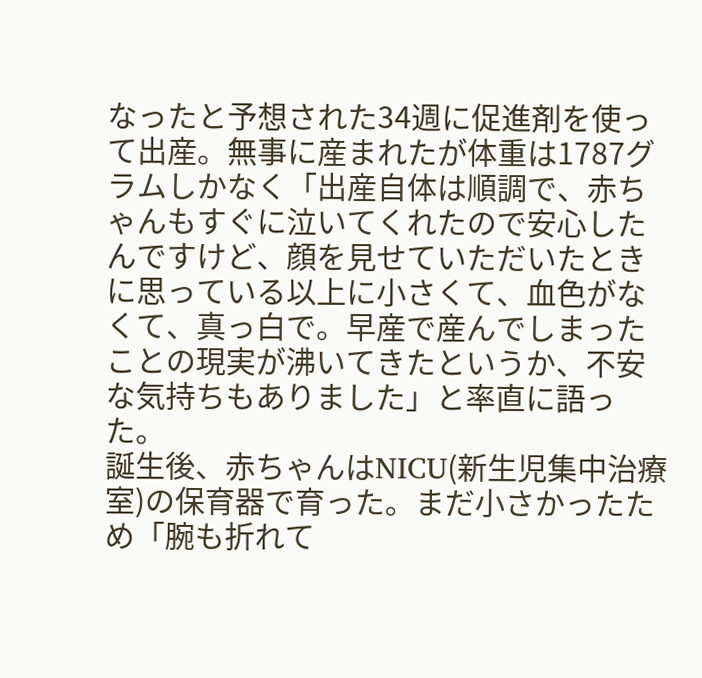なったと予想された34週に促進剤を使って出産。無事に産まれたが体重は1787グラムしかなく「出産自体は順調で、赤ちゃんもすぐに泣いてくれたので安心したんですけど、顔を見せていただいたときに思っている以上に小さくて、血色がなくて、真っ白で。早産で産んでしまったことの現実が沸いてきたというか、不安な気持ちもありました」と率直に語った。
誕生後、赤ちゃんはNICU(新生児集中治療室)の保育器で育った。まだ小さかったため「腕も折れて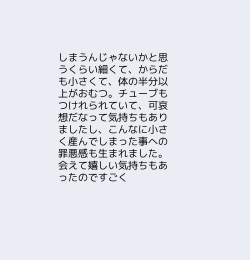しまうんじゃないかと思うくらい細くて、からだも小さくて、体の半分以上がおむつ。チューブもつけれられていて、可哀想だなって気持ちもありましたし、こんなに小さく産んでしまった事への罪悪感も生まれました。会えて嬉しい気持ちもあったのですごく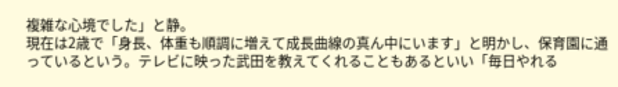複雑な心境でした」と静。
現在は2歳で「身長、体重も順調に増えて成長曲線の真ん中にいます」と明かし、保育園に通っているという。テレビに映った武田を教えてくれることもあるといい「毎日やれる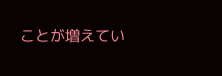ことが増えてい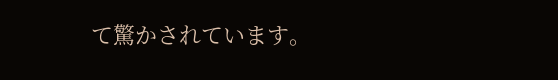て驚かされています。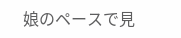娘のペースで見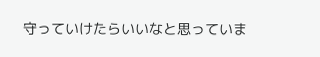守っていけたらいいなと思っていま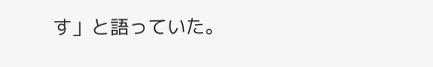す」と語っていた。